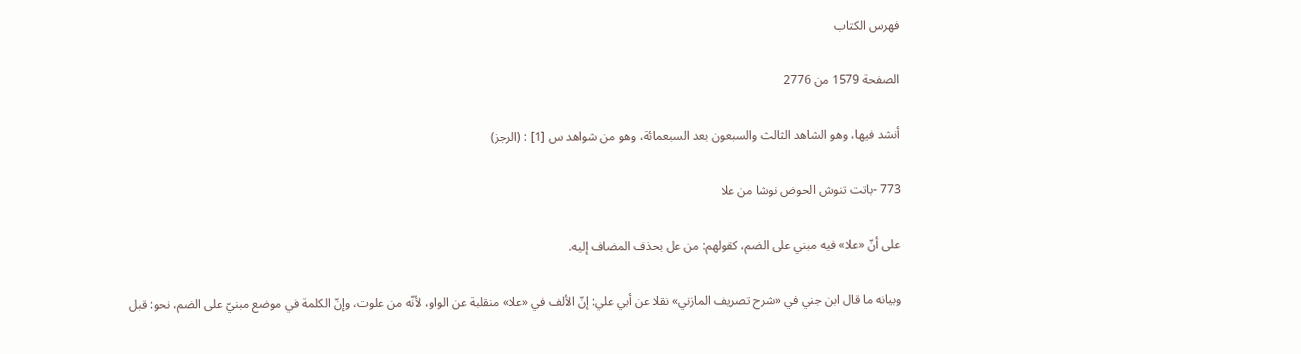فهرس الكتاب

الصفحة 1579 من 2776

أنشد فيها، وهو الشاهد الثالث والسبعون بعد السبعمائة، وهو من شواهد س [1] : (الرجز)

773 -باتت تنوش الحوض نوشا من علا

على أنّ «علا» فيه مبني على الضم، كقولهم: من عل بحذف المضاف إليه.

وبيانه ما قال ابن جني في «شرح تصريف المازني» نقلا عن أبي علي: إنّ الألف في «علا» منقلبة عن الواو، لأنّه من علوت، وإنّ الكلمة في موضع مبنيّ على الضم، نحو: قبل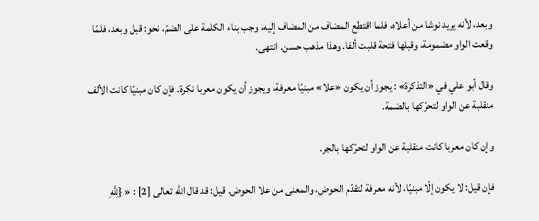وبعد، لأنه يريد نوشا من أعلاه، فلما اقتطع المضاف من المضاف إليه، وجب بناء الكلمة على الضمّ، نحو: قبل وبعد، فلمّا وقعت الواو مضمومة، وقبلها فتحة قلبت ألفا. وهذا مذهب حسن. انتهى.

وقال أبو علي في «التذكرة» : يجوز أن يكون «علا» مبنيّا معرفة، ويجوز أن يكون معربا نكرة. فإن كان مبنيّا كانت الألف منقلبة عن الواو لتحرّكها بالضمة.

وإن كان معربا كانت منقلبة عن الواو لتحرّكها بالجر.

فإن قيل: لا يكون إلّا مبنيّا، لأنه معرفة لتقدّم الحوض، والمعنى من علا الحوض. قيل: قد قال الله تعالى [2] : « {لِلَّهِ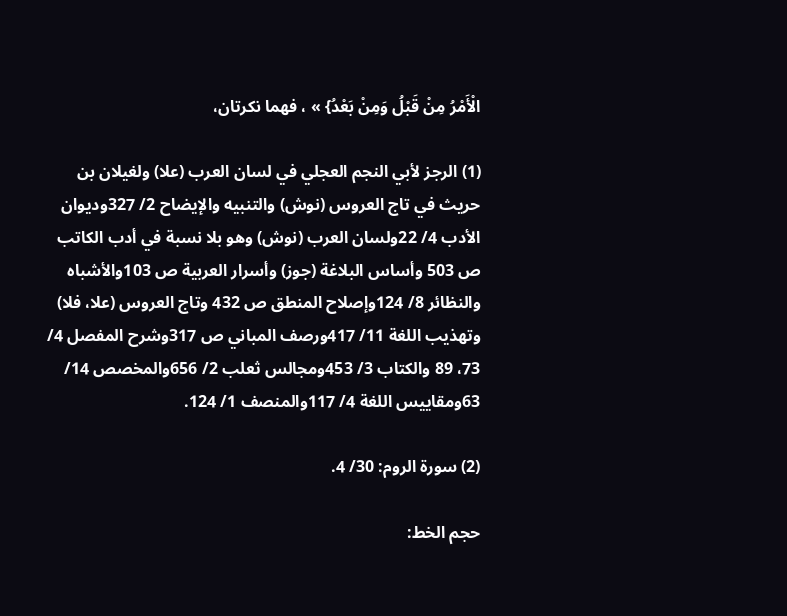الْأَمْرُ مِنْ قَبْلُ وَمِنْ بَعْدُ} » ، فهما نكرتان،

(1) الرجز لأبي النجم العجلي في لسان العرب (علا) ولغيلان بن حريث في تاج العروس (نوش) والتنبيه والإيضاح 2/ 327وديوان الأدب 4/ 22ولسان العرب (نوش) وهو بلا نسبة في أدب الكاتب ص 503 وأساس البلاغة (جوز) وأسرار العربية ص 103والأشباه والنظائر 8/ 124وإصلاح المنطق ص 432 وتاج العروس (علا، فلا) وتهذيب اللغة 11/ 417ورصف المباني ص 317وشرح المفصل 4/ 73، 89 والكتاب 3/ 453ومجالس ثعلب 2/ 656والمخصص 14/ 63ومقاييس اللغة 4/ 117والمنصف 1/ 124.

(2) سورة الروم: 30/ 4.

حجم الخط: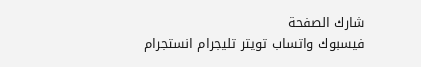شارك الصفحة
فيسبوك واتساب تويتر تليجرام انستجرام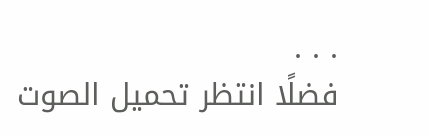. . .
فضلًا انتظر تحميل الصوت